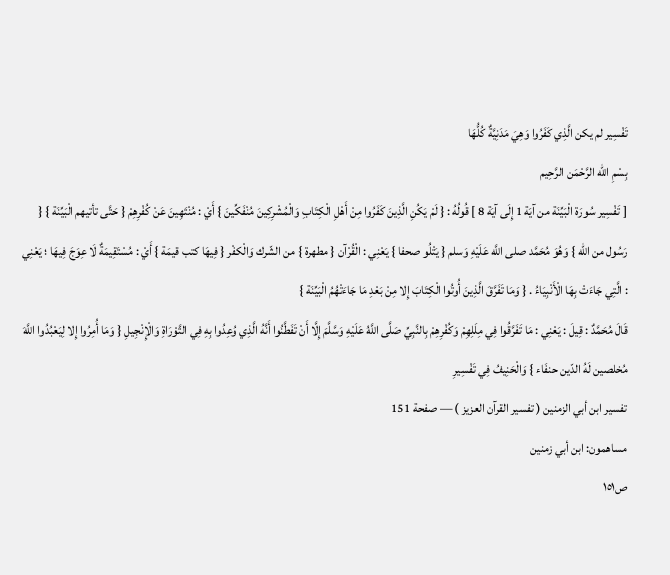تَفْسِير لم يكن الَّذِي كَفَرُوا وَهِيَ مَدَنِيَّةٌ كُلُّهَا
بِسْمِ الله الرَّحْمَن الرَّحِيم
[ تَفْسِير سُورَة الْبَيِّنَة من آيَة 1 إِلَى آيَة 8 ] قُولُهُ : { لَمْ يَكُنِ الَّذِينَ كَفَرُوا مِنْ أَهْلِ الْكِتَابِ وَالْمُشْرِكِينَ مُنْفَكِّينَ } أَيْ : مُنْتَهِينَ عَنْ كُفْرِهِمْ { حَتَّى تأتيهم الْبَيِّنَة } { رَسُول من الله } وَهُوَ مُحَمَّد صلى اللَّه عَلَيْهِ وَسلم { يَتْلُو صحفا } يَعْنِي : الْقُرْآن { مطهرة } من الشّرك وَالْكفْر { فِيهَا كتب قيمَة } أَيْ : مُسْتَقِيمَةٌ لَا عِوَجَ فِيهَا ؛ يَعْنِي : الَّتِي جَاءَتْ بِهَا الْأَنْبِيَاءُ . { وَمَا تَفَرَّقَ الَّذِينَ أُوتُوا الْكِتَابَ إِلا مِنْ بَعْدِ مَا جَاءَتْهُمُ الْبَيِّنَة }
قَالَ مُحَمَّدٌ : قِيلَ : يَعْنِي : مَا تَفَرَّقُوا فِي مِلَلِهِمْ وَكُفْرِهِمْ بِالنَّبِيِّ صَلَّى اللَّهُ عَلَيْهِ وَسَّلَّمَ إِلَّا أَنْ تَفَطَّنُوا أَنَّهُ الَّذِي وُعِدُوا بِهِ فِي التَّوْرَاةِ وَالْإِنْجِيلِ { وَمَا أُمِرُوا إِلا لِيَعْبُدُوا اللَّهَ مُخلصين لَهُ الدّين حنفَاء } وَالْحَنِيفُ فِي تَفْسِيرِ
تفسير ابن أبي الزمنين ( تفسير القرآن العزيز ) — صفحة 151
مساهمون: ابن أبي زمنين
ص١٥١